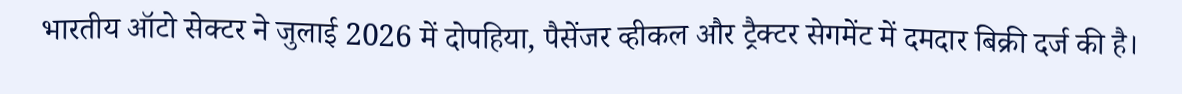भारतीय ऑटो सेक्टर ने जुलाई 2026 में दोपहिया, पैसेंजर व्हीकल और ट्रैक्टर सेगमेंट में दमदार बिक्री दर्ज की है।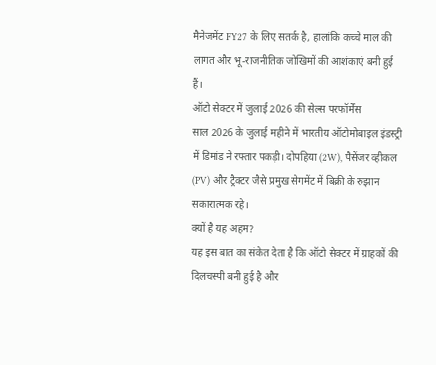मैनेजमेंट FY27 के लिए सतर्क है, हालांकि कच्चे माल की लागत और भू-राजनीतिक जोखिमों की आशंकाएं बनी हुई हैं।
ऑटो सेक्टर में जुलाई 2026 की सेल्स परफॉर्मेंस
साल 2026 के जुलाई महीने में भारतीय ऑटोमोबाइल इंडस्ट्री में डिमांड ने रफ्तार पकड़ी। दोपहिया (2W), पैसेंजर व्हीकल (PV) और ट्रैक्टर जैसे प्रमुख सेगमेंट में बिक्री के रुझान सकारात्मक रहे।
क्यों है यह अहम?
यह इस बात का संकेत देता है कि ऑटो सेक्टर में ग्राहकों की दिलचस्पी बनी हुई है और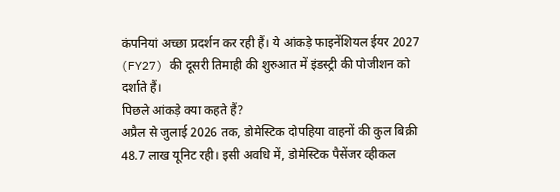कंपनियां अच्छा प्रदर्शन कर रही हैं। ये आंकड़े फाइनेंशियल ईयर 2027 (FY27) की दूसरी तिमाही की शुरुआत में इंडस्ट्री की पोजीशन को दर्शाते हैं।
पिछले आंकड़े क्या कहते हैं?
अप्रैल से जुलाई 2026 तक, डोमेस्टिक दोपहिया वाहनों की कुल बिक्री 48.7 लाख यूनिट रही। इसी अवधि में, डोमेस्टिक पैसेंजर व्हीकल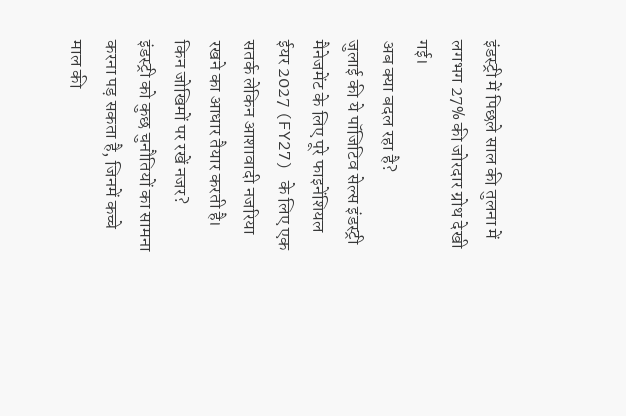इंडस्ट्री में पिछले साल की तुलना में लगभग 27% की जोरदार ग्रोथ देखी गई।
अब क्या बदल रहा है?
जुलाई की ये पॉजिटिव सेल्स इंडस्ट्री मैनेजमेंट के लिए पूरे फाइनेंशियल ईयर 2027 (FY27) के लिए एक सतर्क लेकिन आशावादी नजरिया रखने का आधार तैयार करती है।
किन जोखिमों पर रखें नजर?
इंडस्ट्री को कुछ चुनौतियों का सामना करना पड़ सकता है, जिनमें कच्चे माल की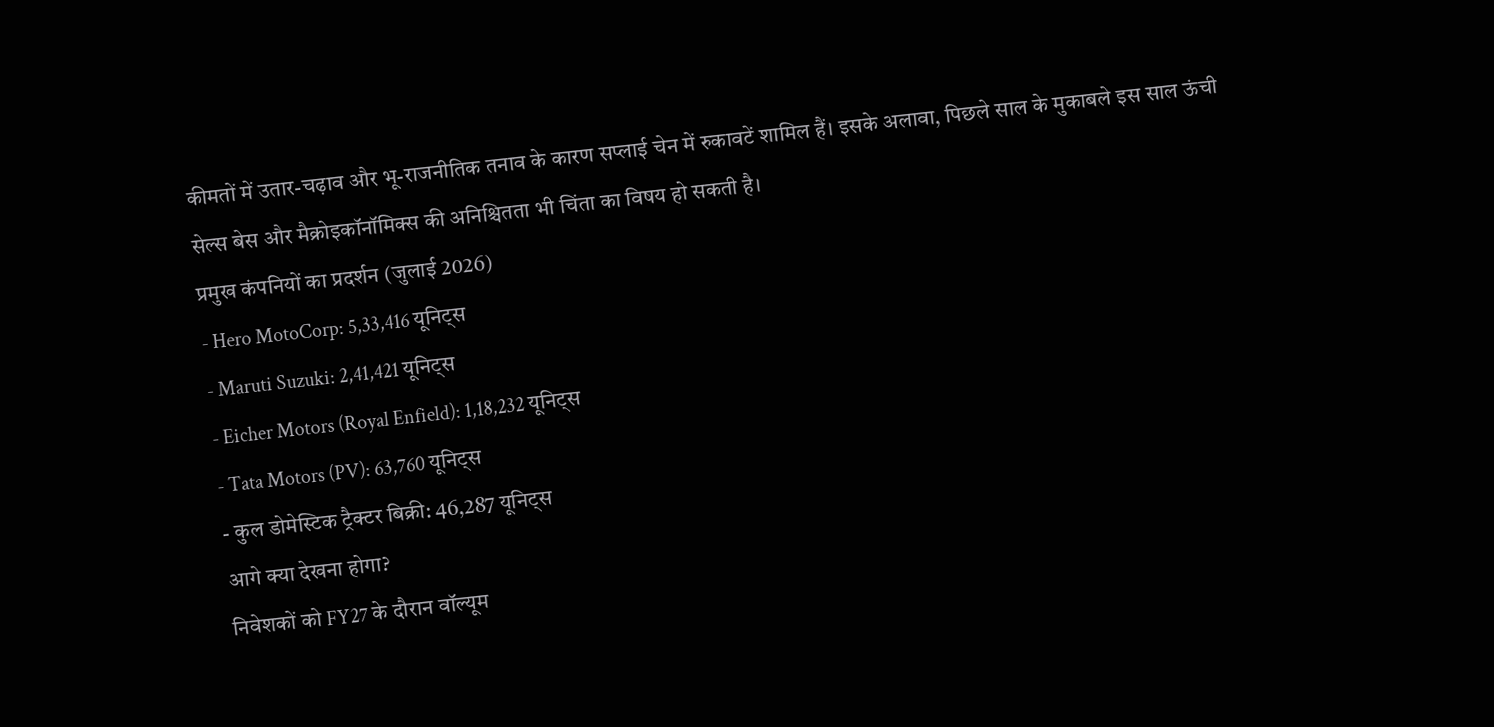कीमतों में उतार-चढ़ाव और भू-राजनीतिक तनाव के कारण सप्लाई चेन में रुकावटें शामिल हैं। इसके अलावा, पिछले साल के मुकाबले इस साल ऊंची सेल्स बेस और मैक्रोइकॉनॉमिक्स की अनिश्चितता भी चिंता का विषय हो सकती है।
प्रमुख कंपनियों का प्रदर्शन (जुलाई 2026)
- Hero MotoCorp: 5,33,416 यूनिट्स
- Maruti Suzuki: 2,41,421 यूनिट्स
- Eicher Motors (Royal Enfield): 1,18,232 यूनिट्स
- Tata Motors (PV): 63,760 यूनिट्स
- कुल डोमेस्टिक ट्रैक्टर बिक्री: 46,287 यूनिट्स
आगे क्या देखना होगा?
निवेशकों को FY27 के दौरान वॉल्यूम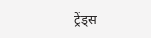ट्रेंड्स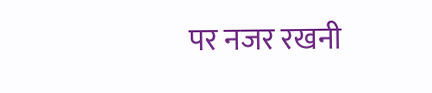पर नजर रखनी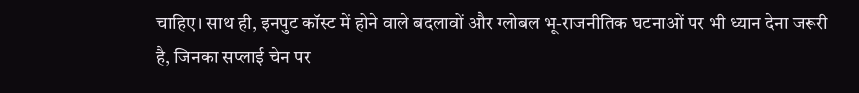चाहिए। साथ ही, इनपुट कॉस्ट में होने वाले बदलावों और ग्लोबल भू-राजनीतिक घटनाओं पर भी ध्यान देना जरूरी है, जिनका सप्लाई चेन पर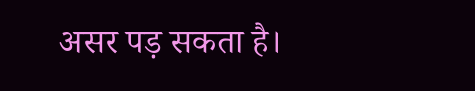असर पड़ सकता है।